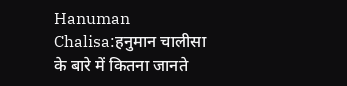Hanuman Chalisa:हनुमान चालीसा के बारे में कितना जानते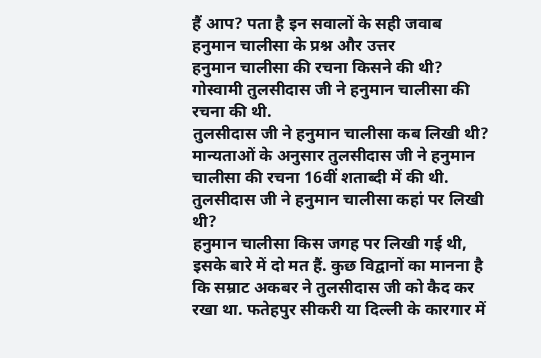हैं आप? पता है इन सवालों के सही जवाब
हनुमान चालीसा के प्रश्न और उत्तर
हनुमान चालीसा की रचना किसने की थी?
गोस्वामी तुलसीदास जी ने हनुमान चालीसा की रचना की थी.
तुलसीदास जी ने हनुमान चालीसा कब लिखी थी?
मान्यताओं के अनुसार तुलसीदास जी ने हनुमान चालीसा की रचना 16वीं शताब्दी में की थी.
तुलसीदास जी ने हनुमान चालीसा कहां पर लिखी थी?
हनुमान चालीसा किस जगह पर लिखी गई थी, इसके बारे में दो मत हैं. कुछ विद्वानों का मानना है कि सम्राट अकबर ने तुलसीदास जी को कैद कर रखा था. फतेहपुर सीकरी या दिल्ली के कारगार में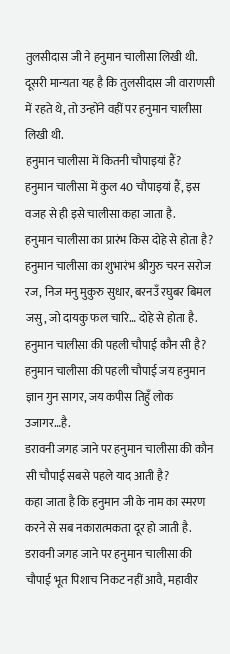तुलसीदास जी ने हनुमान चालीसा लिखी थी. दूसरी मान्यता यह है कि तुलसीदास जी वाराणसी में रहते थे, तो उन्होंने वहीं पर हनुमान चालीसा लिखी थी.
हनुमान चालीसा में कितनी चौपाइयां हैं?
हनुमान चालीसा में कुल 40 चौपाइयां हैं, इस वजह से ही इसे चालीसा कहा जाता है.
हनुमान चालीसा का प्रारंभ किस दोहे से होता है?
हनुमान चालीसा का शुभारंभ श्रीगुरु चरन सरोज रज, निज मनु मुकुरु सुधार, बरनउँ रघुबर बिमल जसु, जो दायकु फल चारि… दोहे से होता है.
हनुमान चालीसा की पहली चौपाई कौन सी है?
हनुमान चालीसा की पहली चौपाई जय हनुमान ज्ञान गुन सागर, जय कपीस तिहुँ लोक उजागर…है.
डरावनी जगह जाने पर हनुमान चालीसा की कौन सी चौपाई सबसे पहले याद आती है?
कहा जाता है कि हनुमान जी के नाम का स्मरण करने से सब नकारात्मकता दूर हो जाती है. डरावनी जगह जाने पर हनुमान चालीसा की चौपाई भूत पिशाच निकट नहीं आवै, महावीर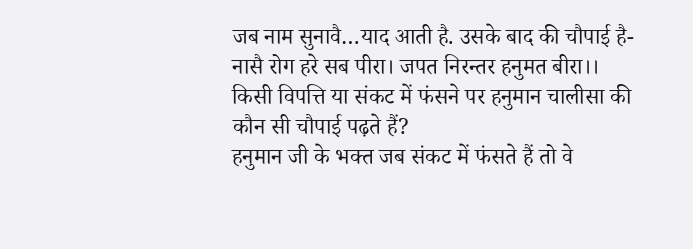जब नाम सुनावै…याद आती है. उसके बाद की चौपाई है- नासै रोग हरे सब पीरा। जपत निरन्तर हनुमत बीरा।।
किसी विपत्ति या संकट में फंसने पर हनुमान चालीसा की कौन सी चौपाई पढ़ते हैं?
हनुमान जी के भक्त जब संकट में फंसते हैं तो वे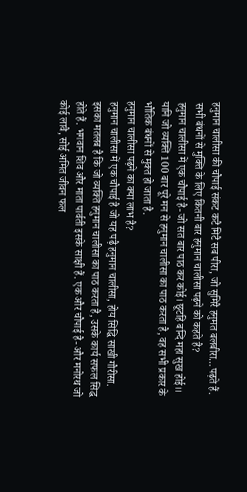हनुमान चालीसा की चौपाई संकट कटै मिटै सब पीरा, जो सुमिरै हनुमत बलबीरा…पढ़ते हैं.
सभी बंधनों से मुक्ति के लिए कितनी बार हनुमान चालीसा पढ़ने को कहते है?
हनुमान चालीसा में एक चौपाई है- जो सत बार पाठ कर कोई। छूटहि बन्दि महा सुख होई।। यानि जो व्यक्ति 100 बार पूरे मन से हनुमान चालीसा का पाठ करता है, वह सभी प्रकार के भौतिक बंधनों से मुक्त हो जाता है.
हनुमान चालीसा पढ़ने का क्या लाभ है?
हनुमान चालीसा में एक चौपाई है जो यह पढ़ै हनुमान चालीसा, होय सिद्धि साखी गौरीसा. इसका मतलब है कि जो व्यक्ति हनुमान चालीसा का पाठ करता है, उसके कार्य सफल सिद्ध होते हैं. भगवान शिव और माता पार्वती इसके साक्षी हैं. एक और चौपाई है- और मनोरथ जो कोई लावै, सोई अमित जीवन फल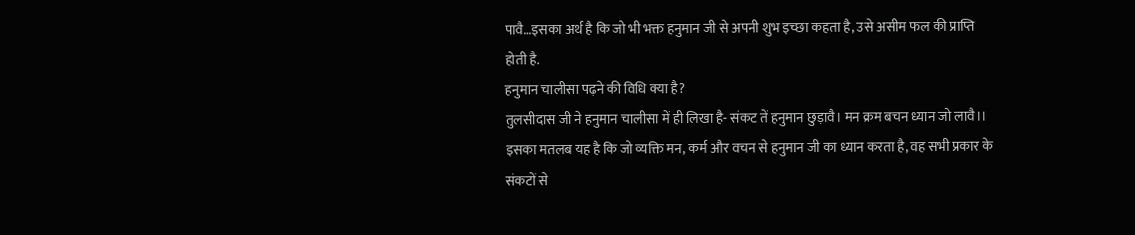पावै…इसका अर्थ है कि जो भी भक्त हनुमान जी से अपनी शुभ इच्छा कहता है, उसे असीम फल की प्राप्ति होती है.
हनुमान चालीसा पढ़ने की विधि क्या है?
तुलसीदास जी ने हनुमान चालीसा में ही लिखा है- संकट तें हनुमान छुड़ावै। मन क्रम बचन ध्यान जो लावै।। इसका मतलब यह है कि जो व्यक्ति मन, कर्म और वचन से हनुमान जी का ध्यान करता है, वह सभी प्रकार के संकटों से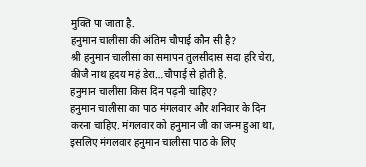मुक्ति पा जाता है.
हनुमान चालीसा की अंतिम चौपाई कौन सी है?
श्री हनुमान चालीसा का समापन तुलसीदास सदा हरि चेरा, कीजै नाथ हृदय महं डेरा…चौपाई से होती है.
हनुमान चालीसा किस दिन पढ़नी चाहिए?
हनुमान चालीसा का पाठ मंगलवार और शनिवार के दिन करना चाहिए. मंगलवार को हनुमान जी का जन्म हुआ था, इसलिए मंगलवार हनुमान चालीसा पाठ के लिए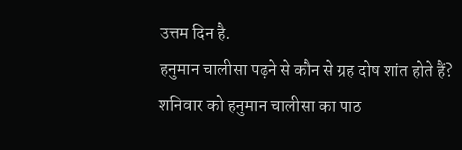उत्तम दिन है.
हनुमान चालीसा पढ़ने से कौन से ग्रह दोष शांत होते हैं?
शनिवार को हनुमान चालीसा का पाठ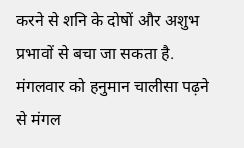करने से शनि के दोषों और अशुभ प्रभावों से बचा जा सकता है. मंगलवार को हनुमान चालीसा पढ़ने से मंगल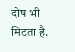दोष भी मिटता है.